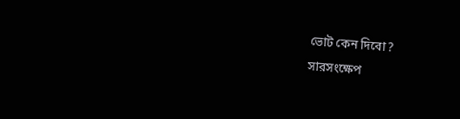ভোট কেন দিবো?
সারসংক্ষেপ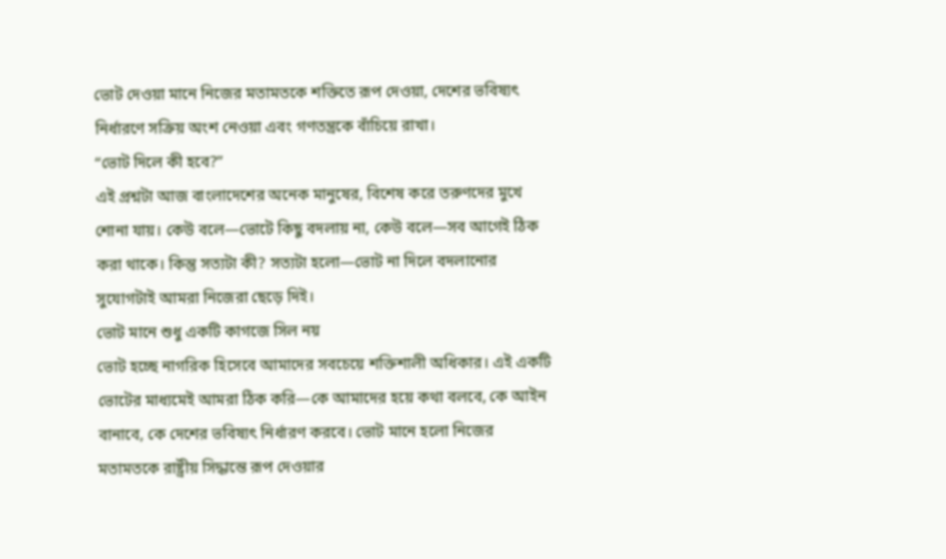ভোট দেওয়া মানে নিজের মতামতকে শক্তিতে রূপ দেওয়া, দেশের ভবিষ্যৎ নির্ধারণে সক্রিয় অংশ নেওয়া এবং গণতন্ত্রকে বাঁচিয়ে রাখা।
“ভোট দিলে কী হবে?”
এই প্রশ্নটা আজ বাংলাদেশের অনেক মানুষের, বিশেষ করে তরুণদের মুখে শোনা যায়। কেউ বলে—ভোটে কিছু বদলায় না, কেউ বলে—সব আগেই ঠিক করা থাকে। কিন্তু সত্যটা কী? সত্যটা হলো—ভোট না দিলে বদলানোর সুযোগটাই আমরা নিজেরা ছেড়ে দিই।
ভোট মানে শুধু একটি কাগজে সিল নয়
ভোট হচ্ছে নাগরিক হিসেবে আমাদের সবচেয়ে শক্তিশালী অধিকার। এই একটি ভোটের মাধ্যমেই আমরা ঠিক করি—কে আমাদের হয়ে কথা বলবে, কে আইন বানাবে, কে দেশের ভবিষ্যৎ নির্ধারণ করবে। ভোট মানে হলো নিজের মতামতকে রাষ্ট্রীয় সিদ্ধান্তে রূপ দেওয়ার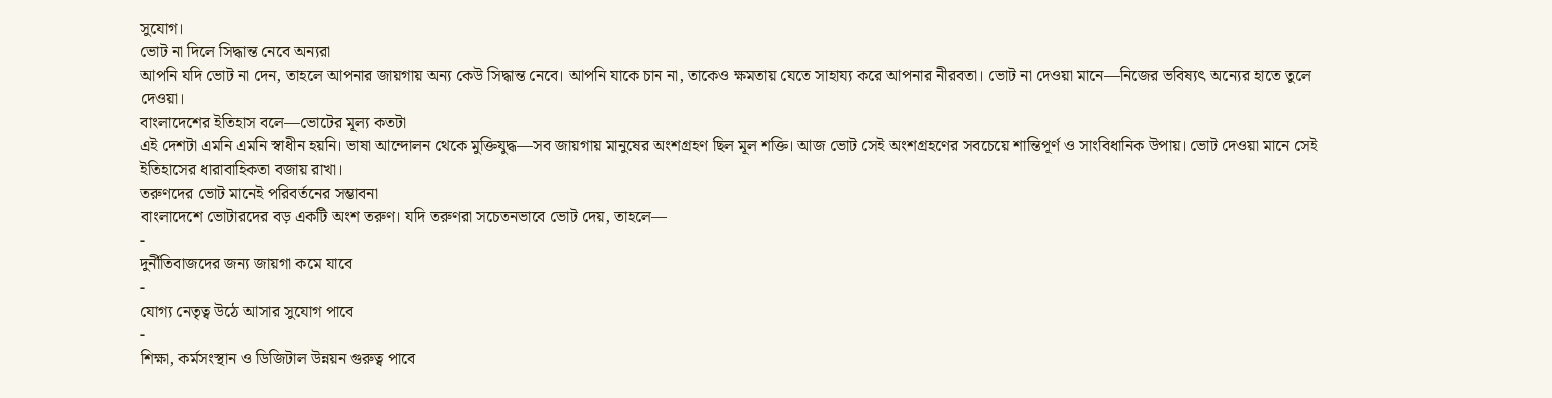সুযোগ।
ভোট না দিলে সিদ্ধান্ত নেবে অন্যরা
আপনি যদি ভোট না দেন, তাহলে আপনার জায়গায় অন্য কেউ সিদ্ধান্ত নেবে। আপনি যাকে চান না, তাকেও ক্ষমতায় যেতে সাহায্য করে আপনার নীরবতা। ভোট না দেওয়া মানে—নিজের ভবিষ্যৎ অন্যের হাতে তুলে দেওয়া।
বাংলাদেশের ইতিহাস বলে—ভোটের মূল্য কতটা
এই দেশটা এমনি এমনি স্বাধীন হয়নি। ভাষা আন্দোলন থেকে মুক্তিযুদ্ধ—সব জায়গায় মানুষের অংশগ্রহণ ছিল মূল শক্তি। আজ ভোট সেই অংশগ্রহণের সবচেয়ে শান্তিপূর্ণ ও সাংবিধানিক উপায়। ভোট দেওয়া মানে সেই ইতিহাসের ধারাবাহিকতা বজায় রাখা।
তরুণদের ভোট মানেই পরিবর্তনের সম্ভাবনা
বাংলাদেশে ভোটারদের বড় একটি অংশ তরুণ। যদি তরুণরা সচেতনভাবে ভোট দেয়, তাহলে—
-
দুর্নীতিবাজদের জন্য জায়গা কমে যাবে
-
যোগ্য নেতৃত্ব উঠে আসার সুযোগ পাবে
-
শিক্ষা, কর্মসংস্থান ও ডিজিটাল উন্নয়ন গুরুত্ব পাবে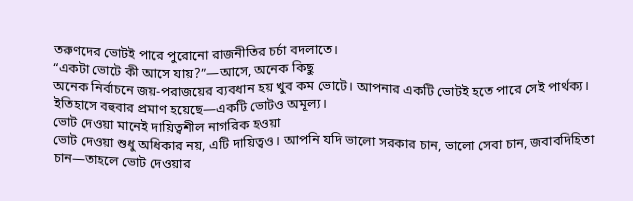তরুণদের ভোটই পারে পুরোনো রাজনীতির চর্চা বদলাতে।
“একটা ভোটে কী আসে যায়?”—আসে, অনেক কিছু
অনেক নির্বাচনে জয়-পরাজয়ের ব্যবধান হয় খুব কম ভোটে। আপনার একটি ভোটই হতে পারে সেই পার্থক্য। ইতিহাসে বহুবার প্রমাণ হয়েছে—একটি ভোটও অমূল্য।
ভোট দেওয়া মানেই দায়িত্বশীল নাগরিক হওয়া
ভোট দেওয়া শুধু অধিকার নয়, এটি দায়িত্বও। আপনি যদি ভালো সরকার চান, ভালো সেবা চান, জবাবদিহিতা চান—তাহলে ভোট দেওয়ার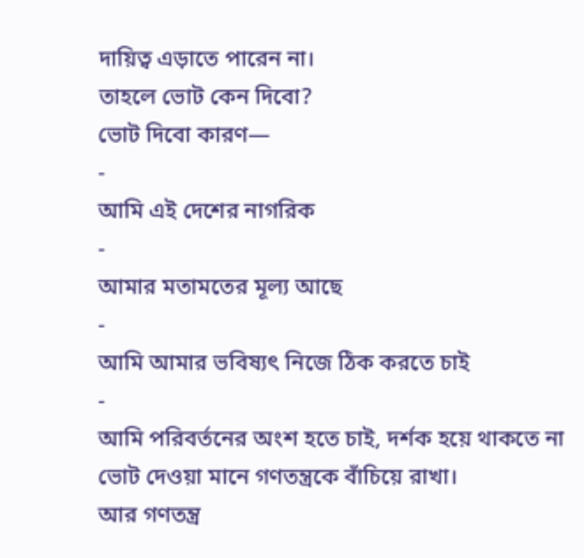দায়িত্ব এড়াতে পারেন না।
তাহলে ভোট কেন দিবো?
ভোট দিবো কারণ—
-
আমি এই দেশের নাগরিক
-
আমার মতামতের মূল্য আছে
-
আমি আমার ভবিষ্যৎ নিজে ঠিক করতে চাই
-
আমি পরিবর্তনের অংশ হতে চাই, দর্শক হয়ে থাকতে না
ভোট দেওয়া মানে গণতন্ত্রকে বাঁচিয়ে রাখা।
আর গণতন্ত্র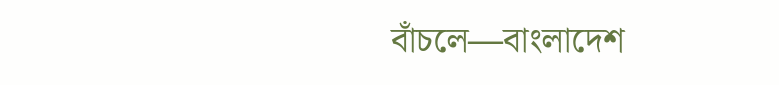বাঁচলে—বাংলাদেশ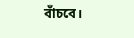বাঁচবে।